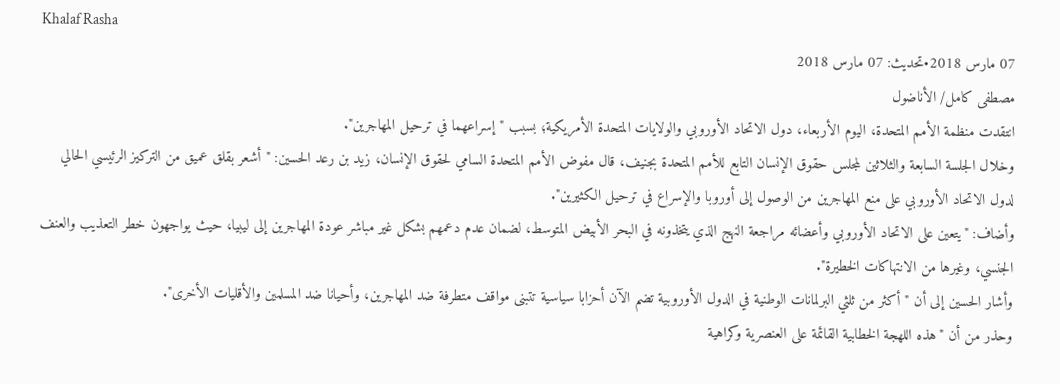Khalaf Rasha
07 مارس 2018•تحديث: 07 مارس 2018
مصطفى كامل/ الأناضول
انتقدت منظمة الأمم المتحدة، اليوم الأربعاء، دول الاتحاد الأوروبي والولايات المتحدة الأمريكية؛ بسبب "إسراعهما في ترحيل المهاجرين".
وخلال الجلسة السابعة والثلاثين لمجلس حقوق الإنسان التابع للأمم المتحدة بجنيف، قال مفوض الأمم المتحدة السامي لحقوق الإنسان، زيد بن رعد الحسين: "أشعر بقلق عميق من التركيز الرئيسي الحالي لدول الاتحاد الأوروبي على منع المهاجرين من الوصول إلى أوروبا والإسراع في ترحيل الكثيرين".
وأضاف: "يتعين على الاتحاد الأوروبي وأعضائه مراجعة النهج الذي يتخذونه في البحر الأبيض المتوسط، لضمان عدم دعمهم بشكل غير مباشر عودة المهاجرين إلى ليبيا، حيث يواجهون خطر التعذيب والعنف الجنسي، وغيرها من الانتهاكات الخطيرة".
وأشار الحسين إلى أن "أكثر من ثلثي البرلمانات الوطنية في الدول الأوروبية تضم الآن أحزابا سياسية تتبنى مواقف متطرفة ضد المهاجرين، وأحيانا ضد المسلمين والأقليات الأخرى".
وحذر من أن "هذه اللهجة الخطابية القائمة على العنصرية وكراهية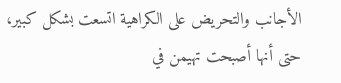الأجانب والتحريض على الكراهية اتسعت بشكل كبير، حتى أنها أصبحت تهيمن في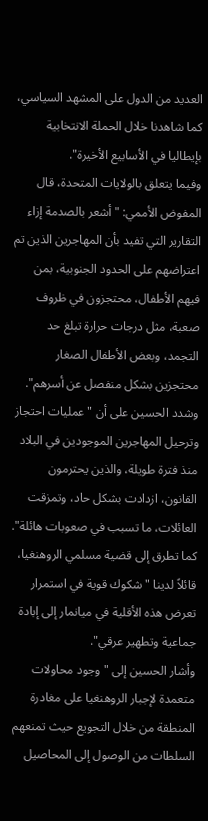العديد من الدول على المشهد السياسي، كما شاهدنا خلال الحملة الانتخابية بإيطاليا في الأسابيع الأخيرة".
وفيما يتعلق بالولايات المتحدة، قال المفوض الأممي: "أشعر بالصدمة إزاء التقارير التي تفيد بأن المهاجرين الذين تم اعتراضهم على الحدود الجنوبية، بمن فيهم الأطفال، محتجزون في ظروف صعبة، مثل درجات حرارة تبلغ حد التجمد، وبعض الأطفال الصغار محتجزين بشكل منفصل عن أسرهم".
وشدد الحسين على أن "عمليات احتجاز وترحيل المهاجرين الموجودين في البلاد منذ فترة طويلة، والذين يحترمون القانون، ازدادت بشكل حاد، وتمزقت العائلات، ما تسبب في صعوبات هائلة".
كما تطرق إلى قضية مسلمي الروهنغيا، قائلاً لدينا "شكوك قوية في استمرار تعرض هذه الأقلية في ميانمار إلى إبادة جماعية وتطهير عرقي".
وأشار الحسين إلى "وجود محاولات متعمدة لإجبار الروهنغيا على مغادرة المنطقة من خلال التجويع حيث تمنعهم السلطات من الوصول إلى المحاصيل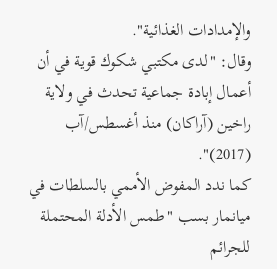والإمدادات الغذائية".
وقال: "لدى مكتبي شكوك قوية في أن أعمال إبادة جماعية تحدث في ولاية راخين (آراكان) منذ أغسطس/آب (2017)".
كما ندد المفوض الأممي بالسلطات في ميانمار بسب "طمس الأدلة المحتملة للجرائم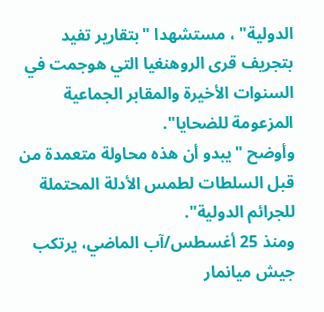الدولية" ، مستشهدا "بتقارير تفيد بتجريف قرى الروهنغيا التي هوجمت في السنوات الأخيرة والمقابر الجماعية المزعومة للضحايا".
وأوضح "يبدو أن هذه محاولة متعمدة من قبل السلطات لطمس الأدلة المحتملة للجرائم الدولية".
ومنذ 25 أغسطس/آب الماضي، يرتكب جيش ميانمار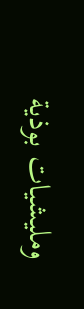ومليشيات بوذية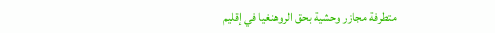متطرفة مجازر وحشية بحق الروهنغيا في إقليم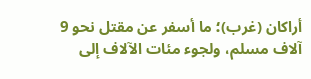أراكان (غرب)؛ ما أسفر عن مقتل نحو 9 آلاف مسلم، ولجوء مئات الآلاف إلى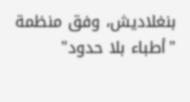بنغلاديش، وفق منظمة "أطباء بلا حدود"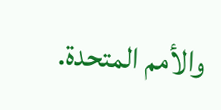والأمم المتحدة.